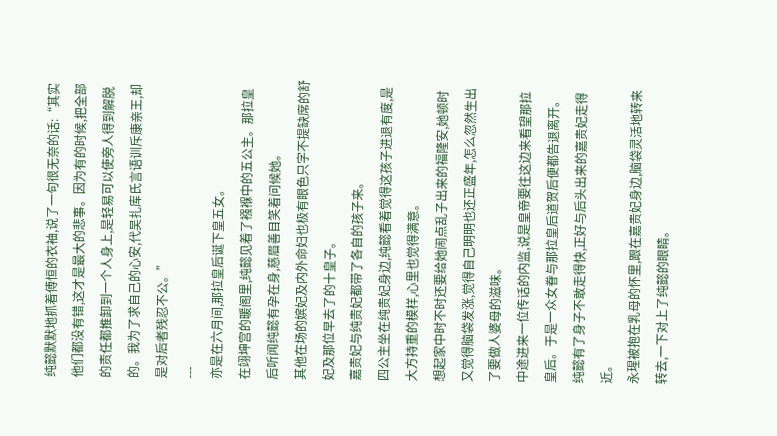纯懿默默地抓着傅恒的衣袖,说了一句很无奈的话:“其实他们都没有错,这才是最大的悲事。因为有的时候,把全部的责任都推卸到一个人身上,是轻易可以使旁人得到解脱的。我为了求自己的心安,代吴扎库氏言语训斥康亲王,却是对后者残忍不公。”
---
亦是在六月间,那拉皇后诞下皇五女。
在翊坤宫的暖阁里,纯懿见着了襁褓中的五公主。那拉皇后听闻纯懿有孕在身,慈眉善目笑着问候她。
其他在场的嫔妃及内外命妇也极有眼色只字不提缺席的舒妃及那位早去了的十皇子。
嘉贵妃与纯贵妃都带了各自的孩子来。
四公主坐在纯贵妃身边,纯懿看着觉得这孩子进退有度,是大方持重的模样,心里也觉得满意。
想起家中时不时还要给她闹点乱子出来的福隆安,她顿时又觉得脑袋发涨,觉得自己明明也还正盛年,怎么忽然生出了要做人婆母的滋味。
中途进来一位传话的内监,说是皇帝要往这边来看望那拉皇后。于是一众女眷与那拉皇后道贺后便都告退离开。
纯懿有了身子不敢走得快,正好与后头出来的嘉贵妃走得近。
永瑆被抱在乳母的怀里,跟在嘉贵妃身边,脑袋灵活地转来转去,一下对上了纯懿的眼睛。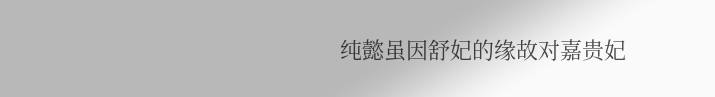纯懿虽因舒妃的缘故对嘉贵妃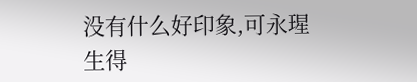没有什么好印象,可永瑆生得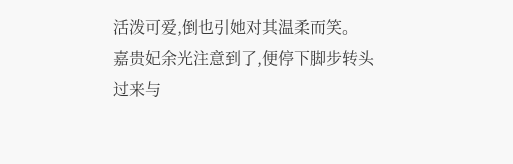活泼可爱,倒也引她对其温柔而笑。
嘉贵妃余光注意到了,便停下脚步转头过来与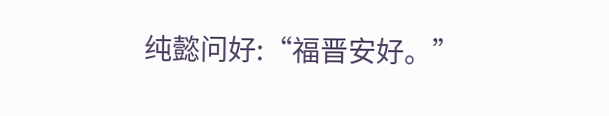纯懿问好:“福晋安好。”